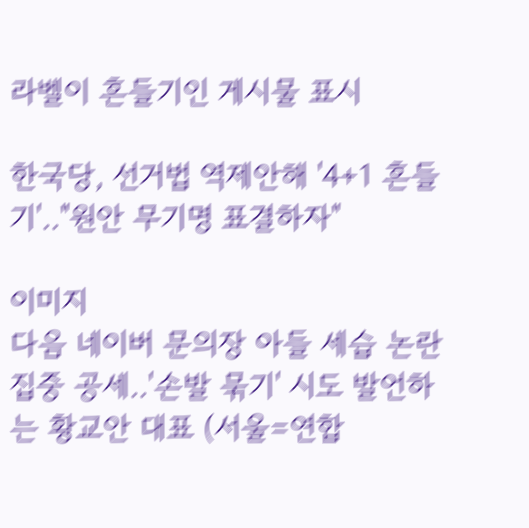라벨이 흔들기인 게시물 표시

한국당, 선거법 역제안해 '4+1 흔들기'.."원안 무기명 표결하자"

이미지
다음 네이버 문의장 아들 세습 논란 집중 공세..'손발 묶기' 시도 발언하는 황교안 대표 (서울=연합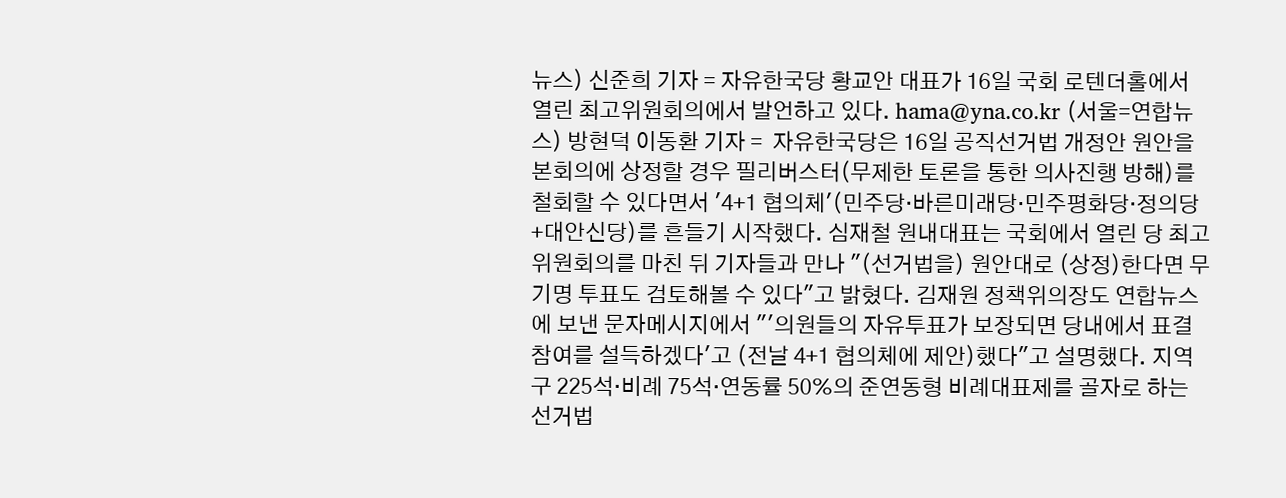뉴스) 신준희 기자 = 자유한국당 황교안 대표가 16일 국회 로텐더홀에서 열린 최고위원회의에서 발언하고 있다. hama@yna.co.kr (서울=연합뉴스) 방현덕 이동환 기자 =  자유한국당은 16일 공직선거법 개정안 원안을 본회의에 상정할 경우 필리버스터(무제한 토론을 통한 의사진행 방해)를 철회할 수 있다면서 '4+1 협의체'(민주당·바른미래당·민주평화당·정의당+대안신당)를 흔들기 시작했다. 심재철 원내대표는 국회에서 열린 당 최고위원회의를 마친 뒤 기자들과 만나 "(선거법을) 원안대로 (상정)한다면 무기명 투표도 검토해볼 수 있다"고 밝혔다. 김재원 정책위의장도 연합뉴스에 보낸 문자메시지에서 "'의원들의 자유투표가 보장되면 당내에서 표결 참여를 설득하겠다'고 (전날 4+1 협의체에 제안)했다"고 설명했다. 지역구 225석·비례 75석·연동률 50%의 준연동형 비례대표제를 골자로 하는 선거법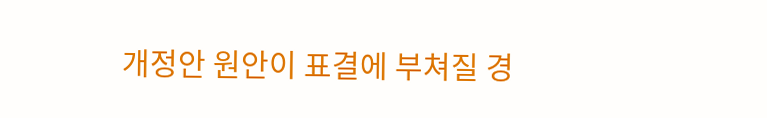개정안 원안이 표결에 부쳐질 경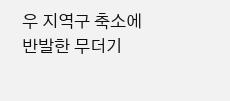우 지역구 축소에 반발한 무더기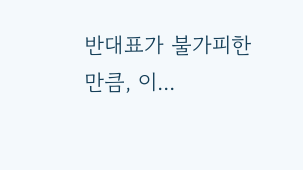반대표가 불가피한 만큼, 이...